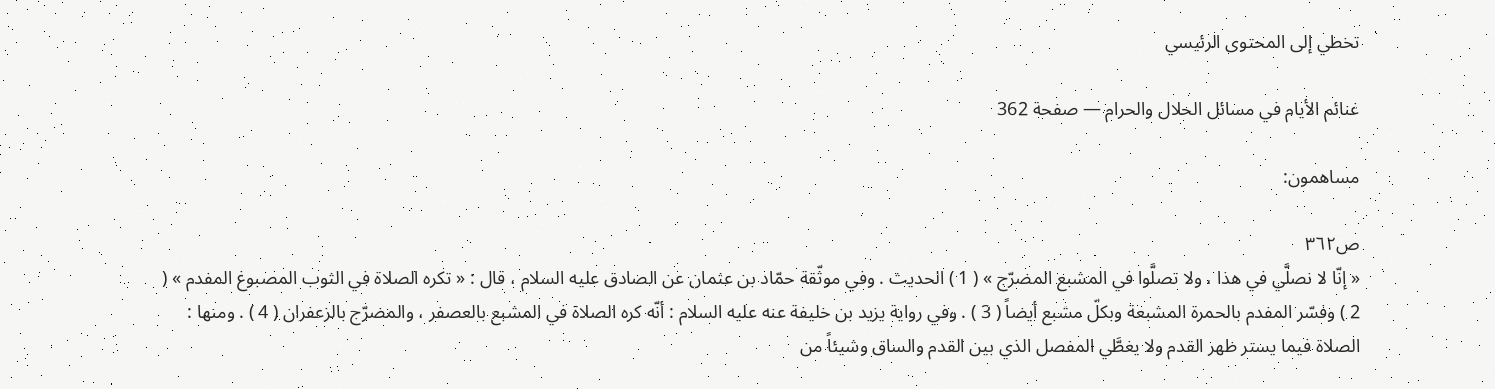تخطي إلى المحتوى الرئيسي

غنائم الأيام في مسائل الحلال والحرام — صفحة 362

مساهمون:

ص٣٦٢
« إنّا لا نصلَّي في هذا ، ولا تصلَّوا في المشبع المضرّج » ( 1 ) الحديث . وفي موثّقة حمّاد بن عثمان عن الصادق عليه السلام ، قال : « تكره الصلاة في الثوب المصبوغ المفدم » ( 2 ) وفسّر المفدم بالحمرة المشبعة وبكلّ مشبع أيضاً ( 3 ) . وفي رواية يزيد بن خليفة عنه عليه السلام : أنّه كره الصلاة في المشبع بالعصفر ، والمضرّج بالزعفران ( 4 ) . ومنها : الصلاة فيما يستر ظهر القدم ولا يغطَّي المفصل الذي بين القدم والساق وشيئاً من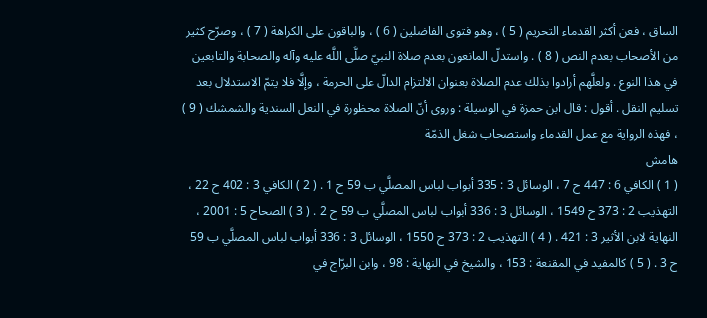الساق ، فعن أكثر القدماء التحريم ( 5 ) ، وهو فتوى الفاضلين ( 6 ) ، والباقون على الكراهة ( 7 ) ، وصرّح كثير من الأصحاب بعدم النص ( 8 ) . واستدلّ المانعون بعدم صلاة النبيّ صلَّى اللَّه عليه وآله والصحابة والتابعين في هذا النوع . ولعلَّهم أرادوا بذلك عدم الصلاة بعنوان الالتزام الدالّ على الحرمة ، وإلَّا فلا يتمّ الاستدلال بعد تسليم النقل . أقول : قال ابن حمزة في الوسيلة : وروى أنّ الصلاة محظورة في النعل السندية والشمشك ( 9 ) ، فهذه الرواية مع عمل القدماء واستصحاب شغل الذمّة
هامش
( 1 ) الكافي 6 : 447 ح 7 ، الوسائل 3 : 335 أبواب لباس المصلَّي ب 59 ح 1 . ( 2 ) الكافي 3 : 402 ح 22 ، التهذيب 2 : 373 ح 1549 ، الوسائل 3 : 336 أبواب لباس المصلَّي ب 59 ح 2 . ( 3 ) الصحاح 5 : 2001 ، النهاية لابن الأثير 3 : 421 . ( 4 ) التهذيب 2 : 373 ح 1550 ، الوسائل 3 : 336 أبواب لباس المصلَّي ب 59 ح 3 . ( 5 ) كالمفيد في المقنعة : 153 ، والشيخ في النهاية : 98 ، وابن البرّاج في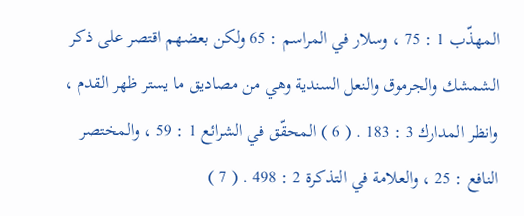المهذّب 1 : 75 ، وسلار في المراسم : 65 ولكن بعضهم اقتصر على ذكر الشمشك والجرموق والنعل السندية وهي من مصاديق ما يستر ظهر القدم ، وانظر المدارك 3 : 183 . ( 6 ) المحقّق في الشرائع 1 : 59 ، والمختصر النافع : 25 ، والعلامة في التذكرة 2 : 498 . ( 7 )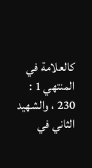كالعلامة في المنتهي 1 : 230 ، والشهيد الثاني في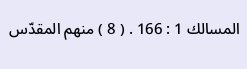المسالك 1 : 166 . ( 8 ) منهم المقدّس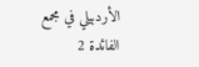الأردبيلي في مجمع الفائدة 2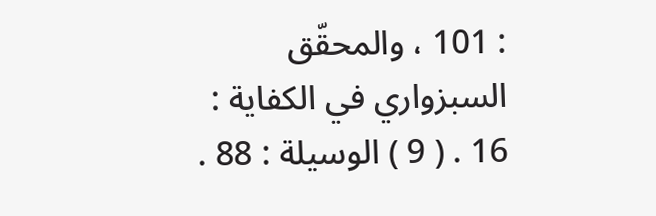: 101 ، والمحقّق السبزواري في الكفاية : 16 . ( 9 ) الوسيلة : 88 .